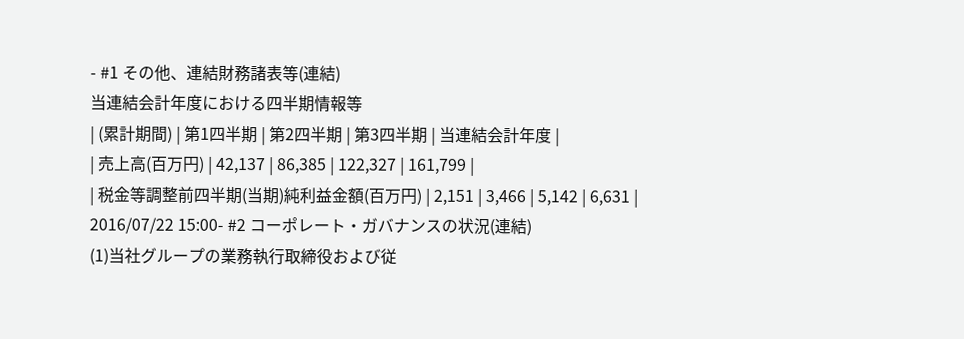- #1 その他、連結財務諸表等(連結)
当連結会計年度における四半期情報等
| (累計期間) | 第1四半期 | 第2四半期 | 第3四半期 | 当連結会計年度 |
| 売上高(百万円) | 42,137 | 86,385 | 122,327 | 161,799 |
| 税金等調整前四半期(当期)純利益金額(百万円) | 2,151 | 3,466 | 5,142 | 6,631 |
2016/07/22 15:00- #2 コーポレート・ガバナンスの状況(連結)
(1)当社グループの業務執行取締役および従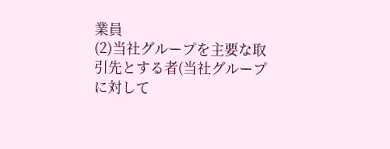業員
(2)当社グループを主要な取引先とする者(当社グループに対して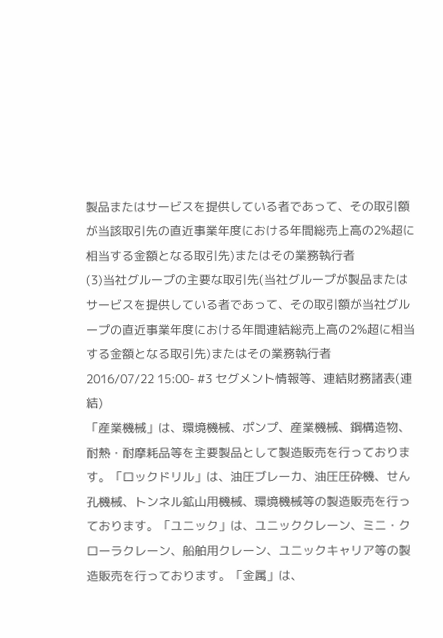製品またはサービスを提供している者であって、その取引額が当該取引先の直近事業年度における年間総売上高の2%超に相当する金額となる取引先)またはその業務執行者
(3)当社グループの主要な取引先(当社グループが製品またはサービスを提供している者であって、その取引額が当社グループの直近事業年度における年間連結総売上高の2%超に相当する金額となる取引先)またはその業務執行者
2016/07/22 15:00- #3 セグメント情報等、連結財務諸表(連結)
「産業機械」は、環境機械、ポンプ、産業機械、鋼構造物、耐熱・耐摩耗品等を主要製品として製造販売を行っております。「ロックドリル」は、油圧ブレーカ、油圧圧砕機、せん孔機械、トンネル鉱山用機械、環境機械等の製造販売を行っております。「ユニック」は、ユニッククレーン、ミニ・クローラクレーン、船舶用クレーン、ユニックキャリア等の製造販売を行っております。「金属」は、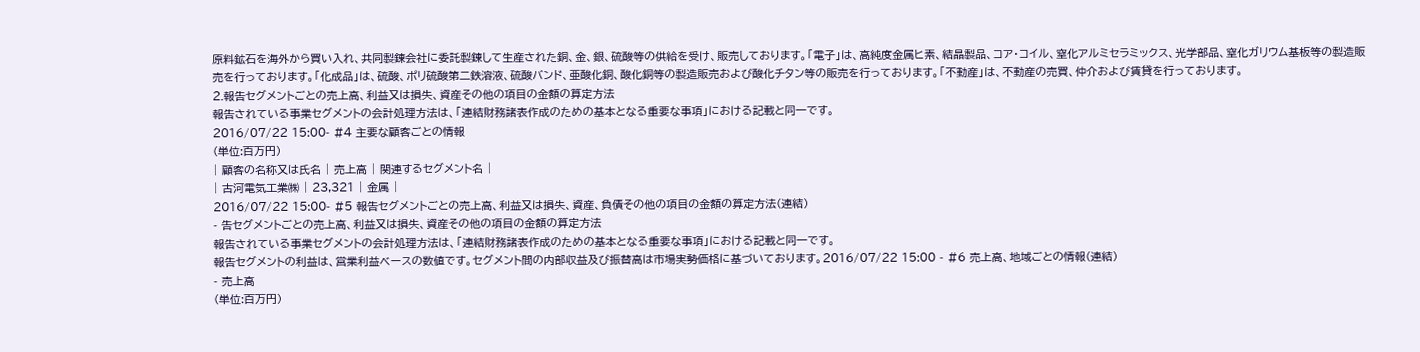原料鉱石を海外から買い入れ、共同製錬会社に委託製錬して生産された銅、金、銀、硫酸等の供給を受け、販売しております。「電子」は、高純度金属ヒ素、結晶製品、コア・コイル、窒化アルミセラミックス、光学部品、窒化ガリウム基板等の製造販売を行っております。「化成品」は、硫酸、ポリ硫酸第二鉄溶液、硫酸バンド、亜酸化銅、酸化銅等の製造販売および酸化チタン等の販売を行っております。「不動産」は、不動産の売買、仲介および賃貸を行っております。
2.報告セグメントごとの売上高、利益又は損失、資産その他の項目の金額の算定方法
報告されている事業セグメントの会計処理方法は、「連結財務諸表作成のための基本となる重要な事項」における記載と同一です。
2016/07/22 15:00- #4 主要な顧客ごとの情報
(単位:百万円)
| 顧客の名称又は氏名 | 売上高 | 関連するセグメント名 |
| 古河電気工業㈱ | 23,321 | 金属 |
2016/07/22 15:00- #5 報告セグメントごとの売上高、利益又は損失、資産、負債その他の項目の金額の算定方法(連結)
- 告セグメントごとの売上高、利益又は損失、資産その他の項目の金額の算定方法
報告されている事業セグメントの会計処理方法は、「連結財務諸表作成のための基本となる重要な事項」における記載と同一です。
報告セグメントの利益は、営業利益ベースの数値です。セグメント間の内部収益及び振替高は市場実勢価格に基づいております。2016/07/22 15:00 - #6 売上高、地域ごとの情報(連結)
- 売上高
(単位:百万円)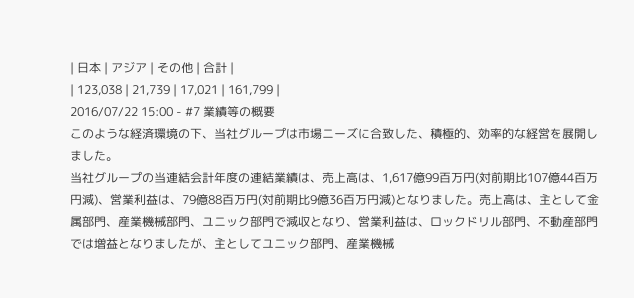| 日本 | アジア | その他 | 合計 |
| 123,038 | 21,739 | 17,021 | 161,799 |
2016/07/22 15:00 - #7 業績等の概要
このような経済環境の下、当社グループは市場ニーズに合致した、積極的、効率的な経営を展開しました。
当社グループの当連結会計年度の連結業績は、売上高は、1,617億99百万円(対前期比107億44百万円減)、営業利益は、79億88百万円(対前期比9億36百万円減)となりました。売上高は、主として金属部門、産業機械部門、ユニック部門で減収となり、営業利益は、ロックドリル部門、不動産部門では増益となりましたが、主としてユニック部門、産業機械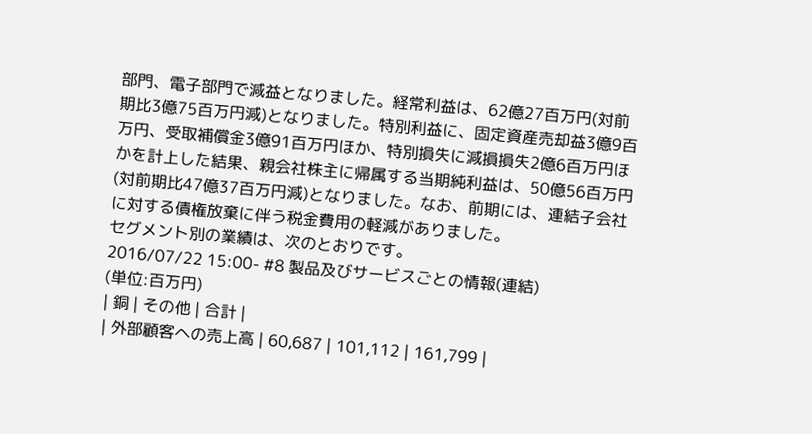部門、電子部門で減益となりました。経常利益は、62億27百万円(対前期比3億75百万円減)となりました。特別利益に、固定資産売却益3億9百万円、受取補償金3億91百万円ほか、特別損失に減損損失2億6百万円ほかを計上した結果、親会社株主に帰属する当期純利益は、50億56百万円(対前期比47億37百万円減)となりました。なお、前期には、連結子会社に対する債権放棄に伴う税金費用の軽減がありました。
セグメント別の業績は、次のとおりです。
2016/07/22 15:00- #8 製品及びサービスごとの情報(連結)
(単位:百万円)
| 銅 | その他 | 合計 |
| 外部顧客への売上高 | 60,687 | 101,112 | 161,799 |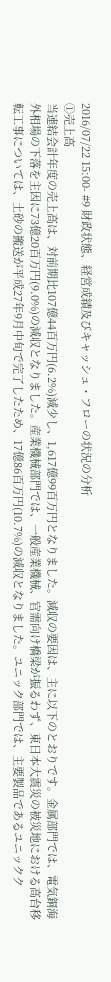2016/07/22 15:00- #9 財政状態、経営成績及びキャッシュ・フローの状況の分析
①売上高
当連結会計年度の売上高は、対前期比107億44百万円(6.2%)減少し、1,617億99百万円となりました。減収の要因は、主に以下のとおりです。金属部門では、電気銅海外相場の下落を主因に73億20百万円(9.0%)の減収となりました。産業機械部門では、一般産業機械、官需向け橋梁が振るわず、東日本大震災の被災地における高台移転工事については、土砂の搬送が平成27年9月中旬で完了したため、17億86百万円(10.7%)の減収となりました。ユニック部門では、主要製品であるユニックク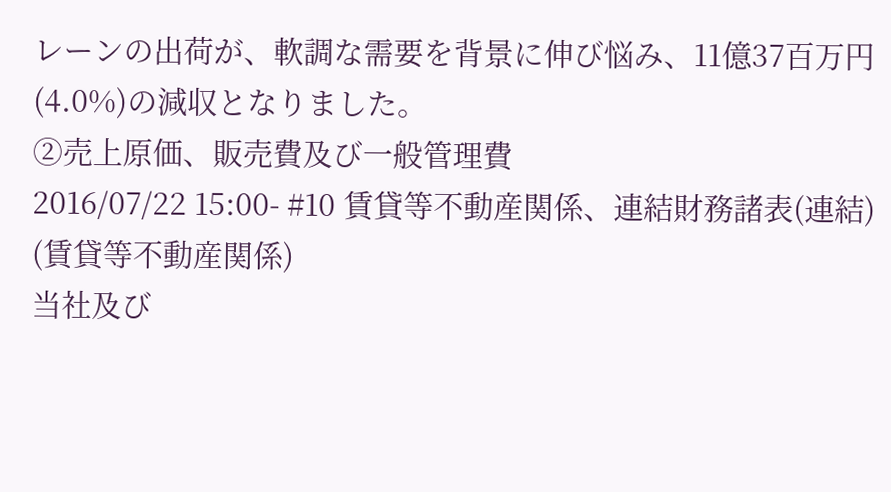レーンの出荷が、軟調な需要を背景に伸び悩み、11億37百万円(4.0%)の減収となりました。
②売上原価、販売費及び一般管理費
2016/07/22 15:00- #10 賃貸等不動産関係、連結財務諸表(連結)
(賃貸等不動産関係)
当社及び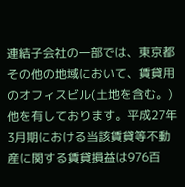連結子会社の一部では、東京都その他の地域において、賃貸用のオフィスビル(土地を含む。)他を有しております。平成27年3月期における当該賃貸等不動産に関する賃貸損益は976百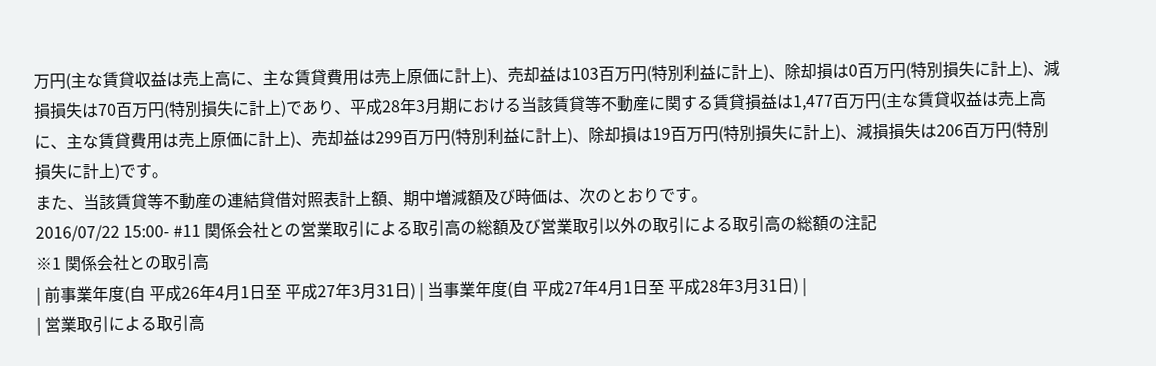万円(主な賃貸収益は売上高に、主な賃貸費用は売上原価に計上)、売却益は103百万円(特別利益に計上)、除却損は0百万円(特別損失に計上)、減損損失は70百万円(特別損失に計上)であり、平成28年3月期における当該賃貸等不動産に関する賃貸損益は1,477百万円(主な賃貸収益は売上高に、主な賃貸費用は売上原価に計上)、売却益は299百万円(特別利益に計上)、除却損は19百万円(特別損失に計上)、減損損失は206百万円(特別損失に計上)です。
また、当該賃貸等不動産の連結貸借対照表計上額、期中増減額及び時価は、次のとおりです。
2016/07/22 15:00- #11 関係会社との営業取引による取引高の総額及び営業取引以外の取引による取引高の総額の注記
※1 関係会社との取引高
| 前事業年度(自 平成26年4月1日至 平成27年3月31日) | 当事業年度(自 平成27年4月1日至 平成28年3月31日) |
| 営業取引による取引高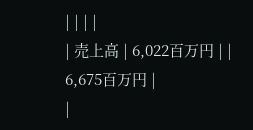| | | |
| 売上高 | 6,022百万円 | | 6,675百万円 |
|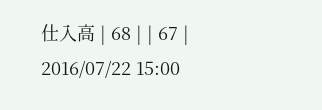仕入高 | 68 | | 67 |
2016/07/22 15:00